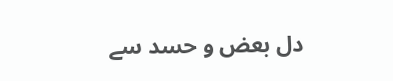دل بعض و حسد سے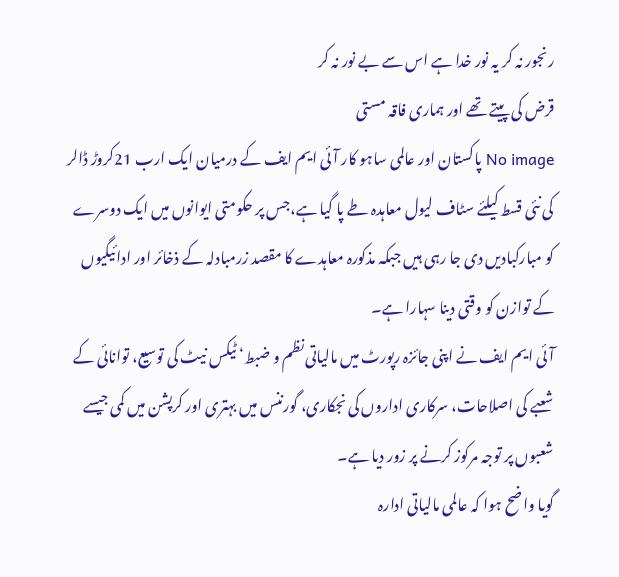رنجور نہ کر یہ نور خدا ہے اس سے بے نور نہ کر
قرض کی پیتے تھے اور ہماری فاقہ مستی
No image پاکستان اور عالمی ساہو کار آئی ایم ایف کے درمیان ایک ارب 21کروڑ ڈالر کی نئی قسط کیلئے سٹاف لیول معاہدہ طے پا گیا ہے،جس پر حکومتی ایوانوں میں ایک دوسرے کو مبارکبادیں دی جا رہی ہیں جبکہ مذکورہ معاہدے کا مقصد زرمبادلہ کے ذخائر اور ادائیگیوں کے توازن کو وقتی دینا سہارا ہے۔
آئی ایم ایف نے اپنی جائزہ رپورٹ میں مالیاتی نظم و ضبط‘ ٹیکس نیٹ کی توسیع، توانائی کے شعبے کی اصلاحات، سرکاری اداروں کی نجکاری، گورننس میں بہتری اور کرپشن میں کمی جیسے شعبوں پر توجہ مرکوز کرنے پر زور دیا ہے۔
گویا واضح ہوا کہ عالمی مالیاتی ادارہ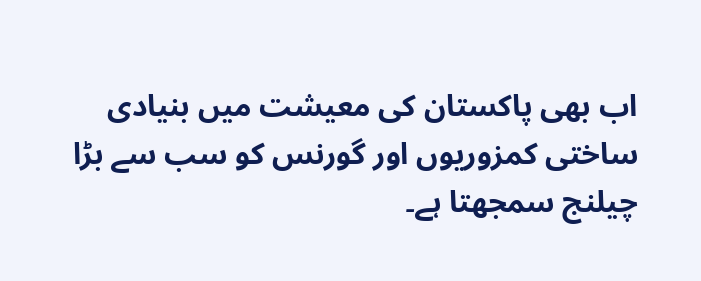اب بھی پاکستان کی معیشت میں بنیادی ساختی کمزوریوں اور گورنس کو سب سے بڑا چیلنج سمجھتا ہے۔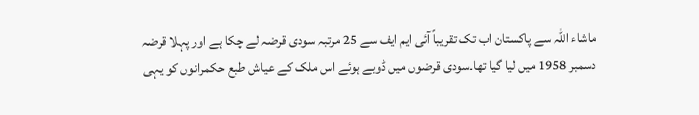ماشاء اللہ سے پاکستان اب تک تقریباً آئی ایم ایف سے 25 مرتبہ سودی قرضہ لے چکا ہے اور پہلا قرضہ دسمبر 1958 میں لیا گیا تھا۔سودی قرضوں میں ڈوبے ہوئے اس ملک کے عیاش طبع حکمرانوں کو یہی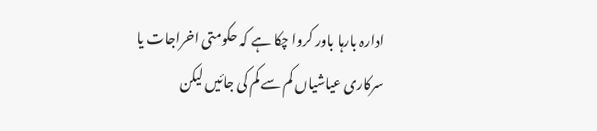ادارہ بارہا باور کروا چکا ہے کہ حکومتی اخراجات یا سرکاری عیاشیاں کم سے کم کی جائیں لیکن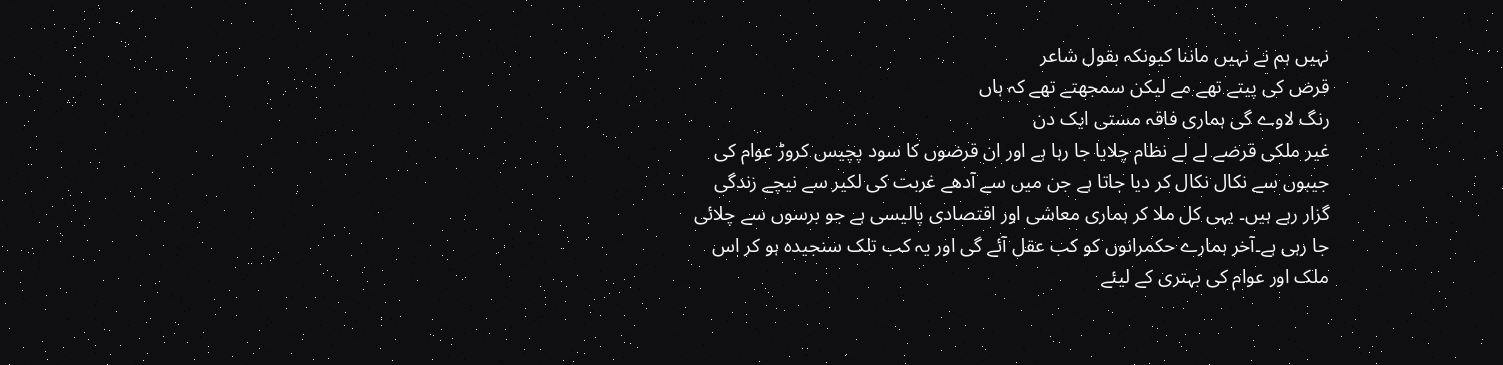نہیں ہم نے نہیں ماننا کیونکہ بقول شاعر
قرض کی پیتے تھے مے لیکن سمجھتے تھے کہ ہاں
رنگ لاوے گی ہماری فاقہ مستی ایک دن
غیر ملکی قرضے لے لے نظام چلایا جا رہا ہے اور ان قرضوں کا سود پچیس کروڑ عوام کی جیبوں سے نکال نکال کر دیا جاتا ہے جن میں سے آدھے غربت کی لکیر سے نیچے زندگی گزار رہے ہیں۔ یہی کل ملا کر ہماری معاشی اور اقتصادی پالیسی ہے جو برسوں سے چلائی جا رہی ہے۔آخر ہمارے حکمرانوں کو کب عقل آئے گی اور یہ کب تلک سنجیدہ ہو کر اس ملک اور عوام کی بہتری کے لیئے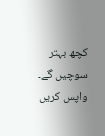کچھ بہتر سوچیں گے۔
واپس کریں